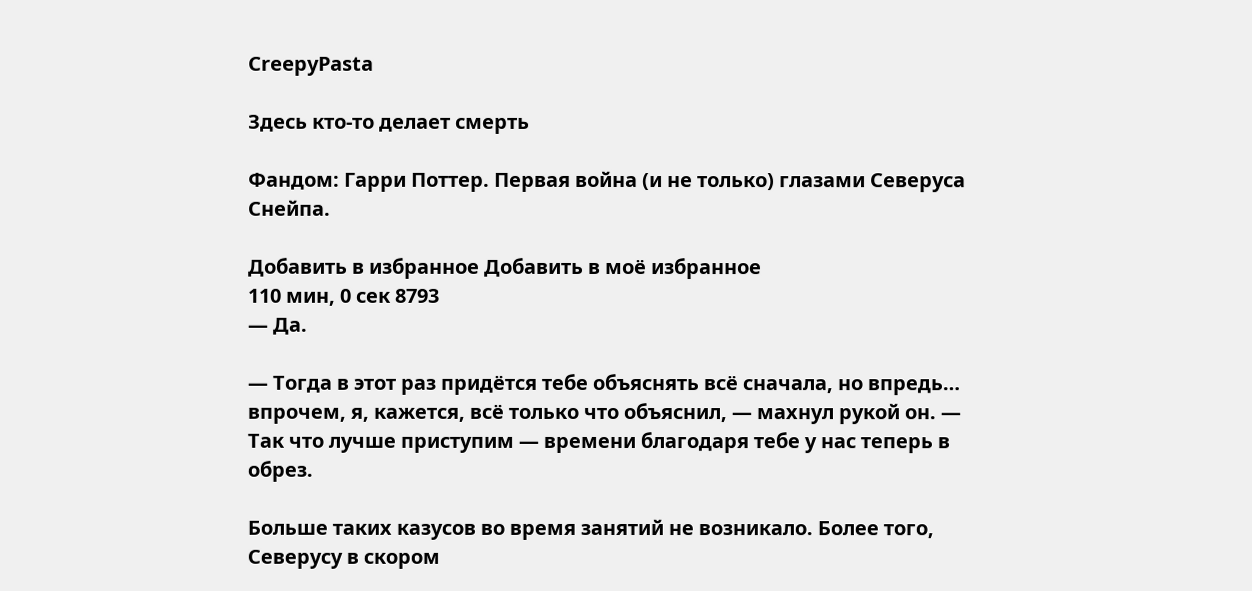CreepyPasta

Здесь кто-то делает смерть

Фандом: Гарри Поттер. Первая война (и не только) глазами Северуса Снейпа.

Добавить в избранное Добавить в моё избранное
110 мин, 0 сек 8793
— Да.

— Тогда в этот раз придётся тебе объяснять всё сначала, но впредь… впрочем, я, кажется, всё только что объяснил, — махнул рукой он. — Так что лучше приступим — времени благодаря тебе у нас теперь в обрез.

Больше таких казусов во время занятий не возникало. Более того, Северусу в скором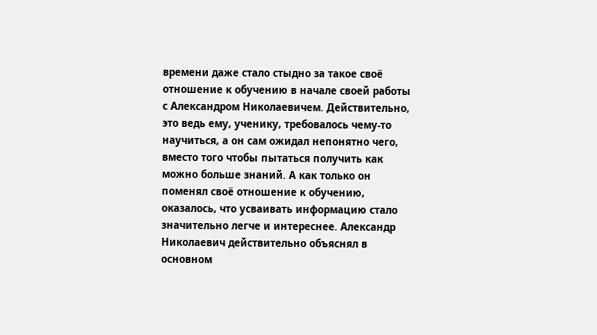времени даже стало стыдно за такое своё отношение к обучению в начале своей работы с Александром Николаевичем. Действительно, это ведь ему, ученику, требовалось чему-то научиться, а он сам ожидал непонятно чего, вместо того чтобы пытаться получить как можно больше знаний. А как только он поменял своё отношение к обучению, оказалось, что усваивать информацию стало значительно легче и интереснее. Александр Николаевич действительно объяснял в основном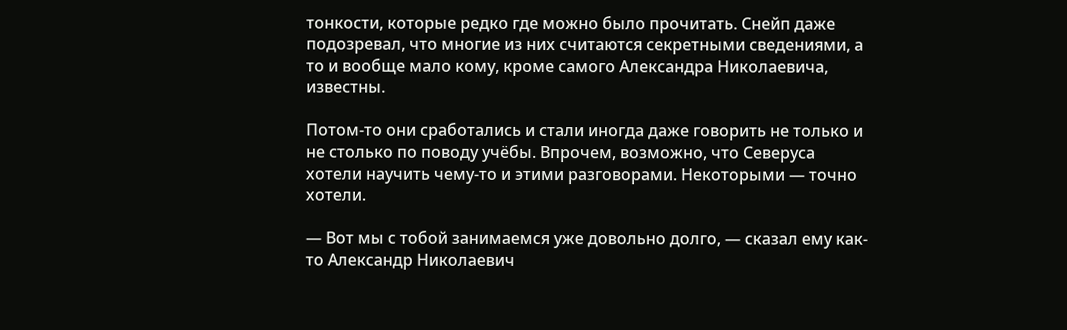тонкости, которые редко где можно было прочитать. Снейп даже подозревал, что многие из них считаются секретными сведениями, а то и вообще мало кому, кроме самого Александра Николаевича, известны.

Потом-то они сработались и стали иногда даже говорить не только и не столько по поводу учёбы. Впрочем, возможно, что Северуса хотели научить чему-то и этими разговорами. Некоторыми — точно хотели.

— Вот мы с тобой занимаемся уже довольно долго, — сказал ему как-то Александр Николаевич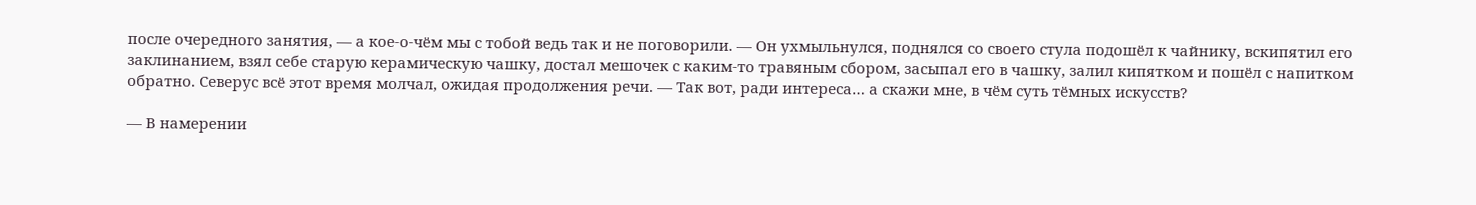после очередного занятия, — а кое-о-чём мы с тобой ведь так и не поговорили. — Он ухмыльнулся, поднялся со своего стула подошёл к чайнику, вскипятил его заклинанием, взял себе старую керамическую чашку, достал мешочек с каким-то травяным сбором, засыпал его в чашку, залил кипятком и пошёл с напитком обратно. Северус всё этот время молчал, ожидая продолжения речи. — Так вот, ради интереса… а скажи мне, в чём суть тёмных искусств?

— В намерении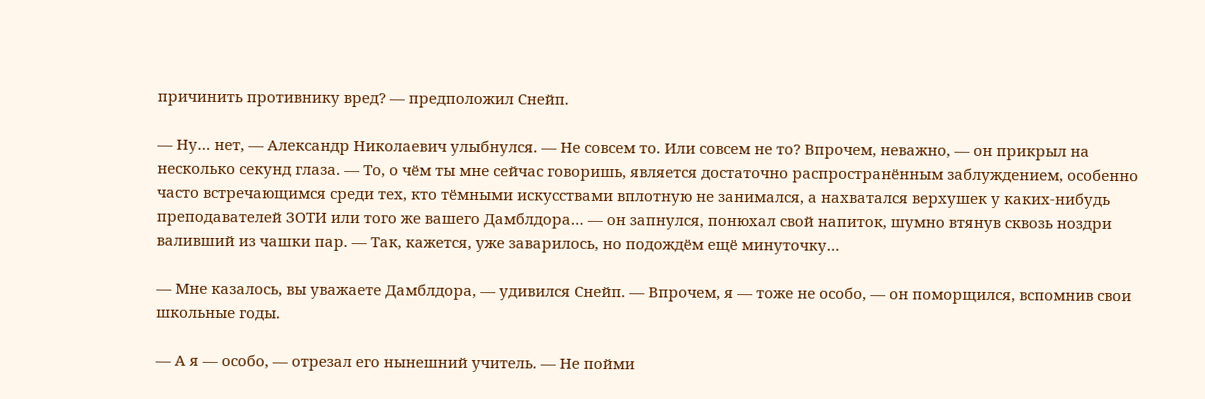причинить противнику вред? — предположил Снейп.

— Ну… нет, — Александр Николаевич улыбнулся. — Не совсем то. Или совсем не то? Впрочем, неважно, — он прикрыл на несколько секунд глаза. — То, о чём ты мне сейчас говоришь, является достаточно распространённым заблуждением, особенно часто встречающимся среди тех, кто тёмными искусствами вплотную не занимался, а нахватался верхушек у каких-нибудь преподавателей ЗОТИ или того же вашего Дамблдора… — он запнулся, понюхал свой напиток, шумно втянув сквозь ноздри валивший из чашки пар. — Так, кажется, уже заварилось, но подождём ещё минуточку…

— Мне казалось, вы уважаете Дамблдора, — удивился Снейп. — Впрочем, я — тоже не особо, — он поморщился, вспомнив свои школьные годы.

— А я — особо, — отрезал его нынешний учитель. — Не пойми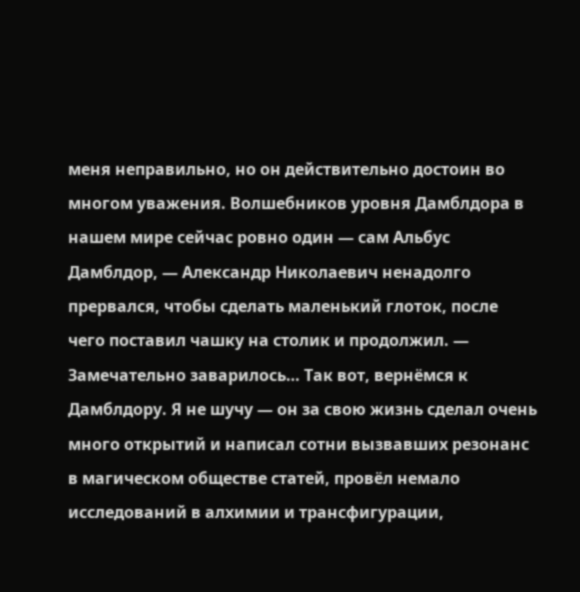меня неправильно, но он действительно достоин во многом уважения. Волшебников уровня Дамблдора в нашем мире сейчас ровно один — сам Альбус Дамблдор, — Александр Николаевич ненадолго прервался, чтобы сделать маленький глоток, после чего поставил чашку на столик и продолжил. — Замечательно заварилось… Так вот, вернёмся к Дамблдору. Я не шучу — он за свою жизнь сделал очень много открытий и написал сотни вызвавших резонанс в магическом обществе статей, провёл немало исследований в алхимии и трансфигурации,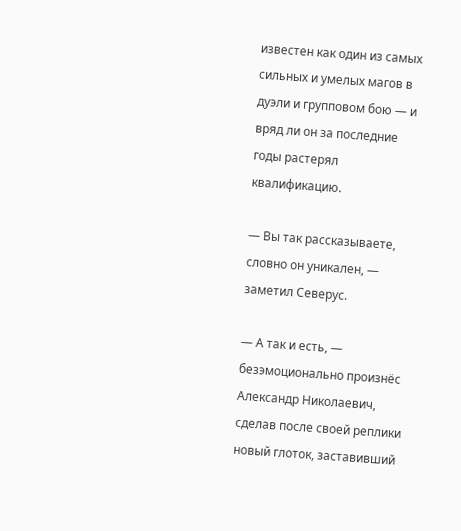известен как один из самых сильных и умелых магов в дуэли и групповом бою — и вряд ли он за последние годы растерял квалификацию.

— Вы так рассказываете, словно он уникален, — заметил Северус.

— А так и есть, — безэмоционально произнёс Александр Николаевич, сделав после своей реплики новый глоток, заставивший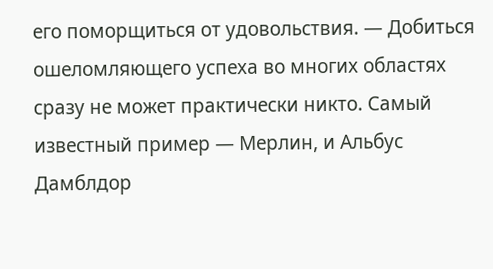его поморщиться от удовольствия. — Добиться ошеломляющего успеха во многих областях сразу не может практически никто. Самый известный пример — Мерлин, и Альбус Дамблдор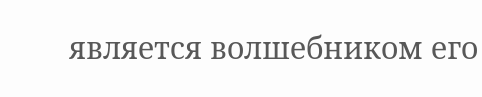является волшебником его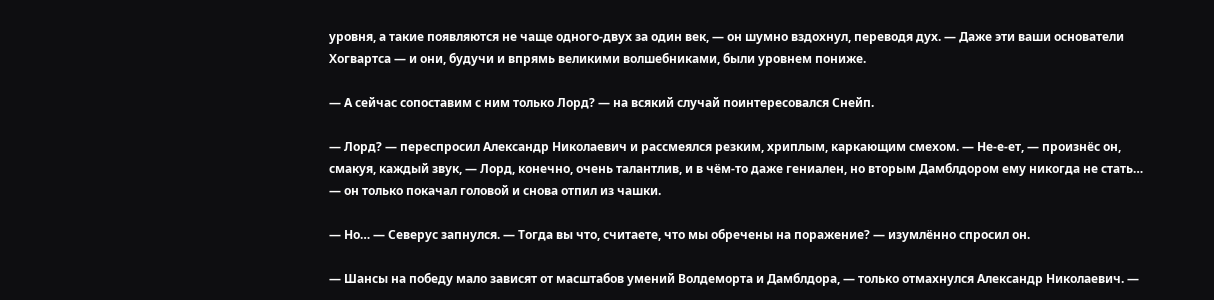уровня, а такие появляются не чаще одного-двух за один век, — он шумно вздохнул, переводя дух. — Даже эти ваши основатели Хогвартса — и они, будучи и впрямь великими волшебниками, были уровнем пониже.

— А сейчас сопоставим с ним только Лорд? — на всякий случай поинтересовался Снейп.

— Лорд? — переспросил Александр Николаевич и рассмеялся резким, хриплым, каркающим смехом. — Не-е-ет, — произнёс он, смакуя, каждый звук, — Лорд, конечно, очень талантлив, и в чём-то даже гениален, но вторым Дамблдором ему никогда не стать… — он только покачал головой и снова отпил из чашки.

— Но… — Северус запнулся. — Тогда вы что, считаете, что мы обречены на поражение? — изумлённо спросил он.

— Шансы на победу мало зависят от масштабов умений Волдеморта и Дамблдора, — только отмахнулся Александр Николаевич. —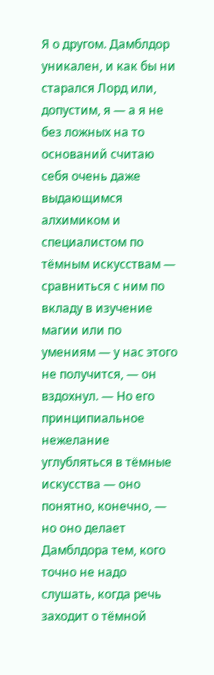Я о другом. Дамблдор уникален, и как бы ни старался Лорд или, допустим, я — а я не без ложных на то оснований считаю себя очень даже выдающимся алхимиком и специалистом по тёмным искусствам — сравниться с ним по вкладу в изучение магии или по умениям — у нас этого не получится, — он вздохнул. — Но его принципиальное нежелание углубляться в тёмные искусства — оно понятно, конечно, — но оно делает Дамблдора тем, кого точно не надо слушать, когда речь заходит о тёмной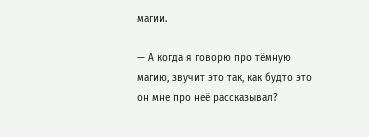магии.

— А когда я говорю про тёмную магию, звучит это так, как будто это он мне про неё рассказывал?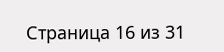Страница 16 из 31